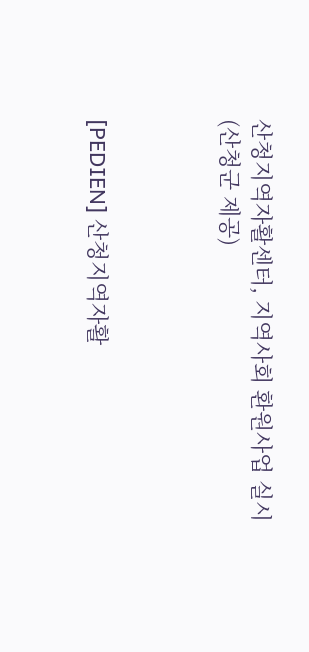산청지역자활센터, 지역사회 환원사업 실시 (산청군 제공)



[PEDIEN] 산청지역자활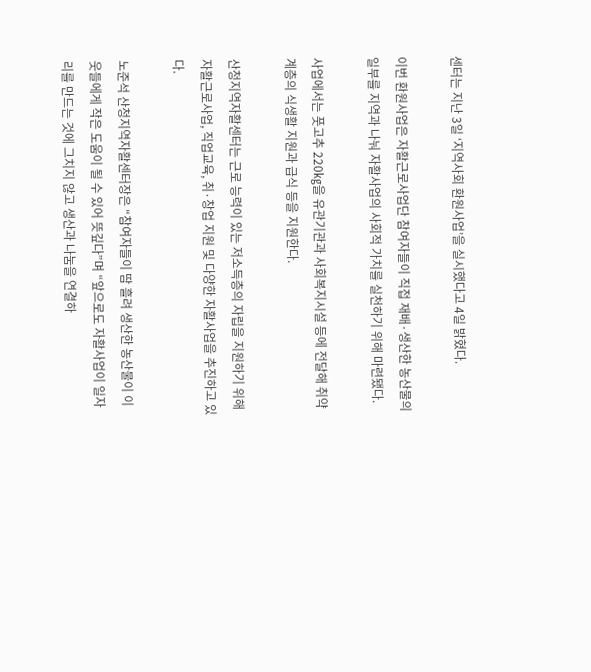센터는 지난 3일 ‘지역사회 환원사업’을 실시했다고 4일 밝혔다.

이번 환원사업은 자활근로사업단 참여자들이 직접 재배·생산한 농산물의 일부를 지역과 나눠 자활사업의 사회적 가치를 실천하기 위해 마련됐다.

사업에서는 풋고추 220㎏을 유관기관과 사회복지시설 등에 전달해 취약계층의 식생활 지원과 급식 등을 지원한다.

산청지역자활센터는 근로 능력이 있는 저소득층의 자립을 지원하기 위해 자활근로사업, 직업교육, 취·창업 지원 및 다양한 자활사업을 추진하고 있다.

노준석 산청지역자활센터장은 “참여자들이 땀 흘려 생산한 농산물이 이웃들에게 작은 도움이 될 수 있어 뜻깊다”며 “앞으로도 자활사업이 일자리를 만드는 것에 그치지 않고 생산과 나눔을 연결하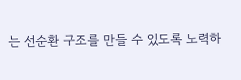는 선순환 구조를 만들 수 있도록 노력하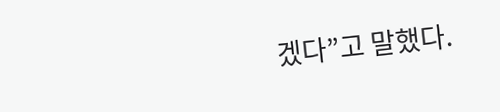겠다”고 말했다.